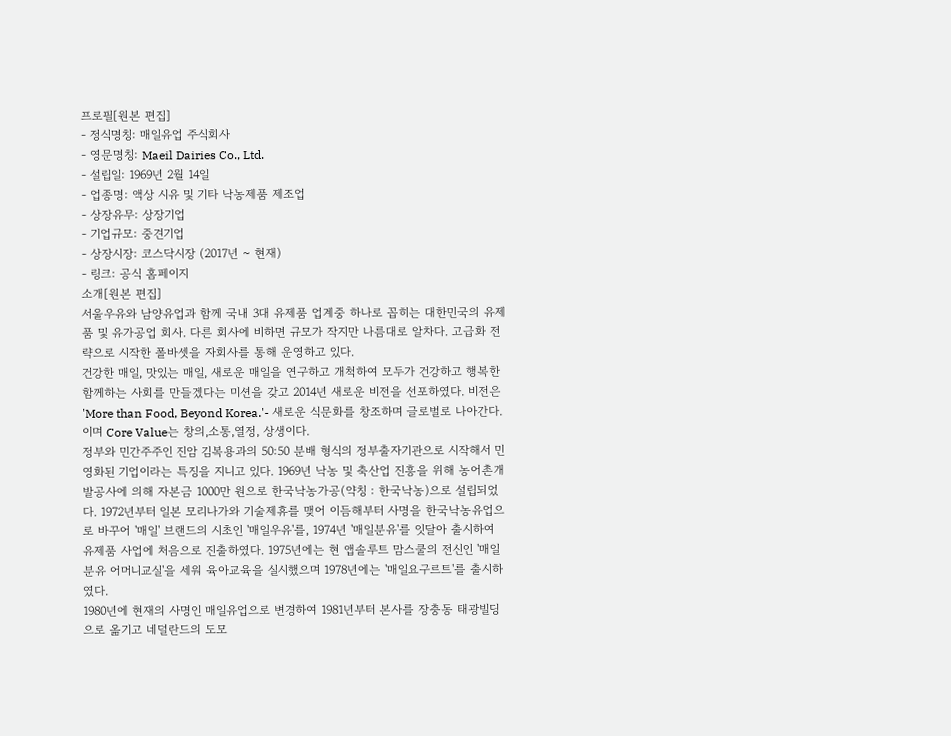프로필[원본 편집]
- 정식명칭: 매일유업 주식회사
- 영문명칭: Maeil Dairies Co., Ltd.
- 설립일: 1969년 2월 14일
- 업종명: 액상 시유 및 기타 낙농제품 제조업
- 상장유무: 상장기업
- 기업규모: 중견기업
- 상장시장: 코스닥시장 (2017년 ~ 현재)
- 링크: 공식 홈페이지
소개[원본 편집]
서울우유와 남양유업과 함께 국내 3대 유제품 업계중 하나로 꼽히는 대한민국의 유제품 및 유가공업 회사. 다른 회사에 비하면 규모가 작지만 나름대로 알차다. 고급화 전략으로 시작한 폴바셋을 자회사를 통해 운영하고 있다.
건강한 매일, 맛있는 매일, 새로운 매일을 연구하고 개척하여 모두가 건강하고 행복한 함께하는 사회를 만들겠다는 미션을 갖고 2014년 새로운 비전을 선포하였다. 비전은 'More than Food, Beyond Korea.'- 새로운 식문화를 창조하며 글로벌로 나아간다. 이며 Core Value는 창의,소통,열정, 상생이다.
정부와 민간주주인 진암 김복용과의 50:50 분배 형식의 정부출자기관으로 시작해서 민영화된 기업이라는 특징을 지니고 있다. 1969년 낙농 및 축산업 진흥을 위해 농어촌개발공사에 의해 자본금 1000만 원으로 한국낙농가공(약칭 : 한국낙농)으로 설립되었다. 1972년부터 일본 모리나가와 기술제휴를 맺어 이듬해부터 사명을 한국낙농유업으로 바꾸어 '매일' 브랜드의 시초인 '매일우유'를, 1974년 '매일분유'를 잇달아 출시하여 유제품 사업에 처음으로 진출하였다. 1975년에는 현 앱솔루트 맘스쿨의 전신인 '매일분유 어머니교실'을 세워 육아교육을 실시했으며 1978년에는 '매일요구르트'를 출시하였다.
1980년에 현재의 사명인 매일유업으로 변경하여 1981년부터 본사를 장충동 태광빌딩으로 옮기고 네덜란드의 도모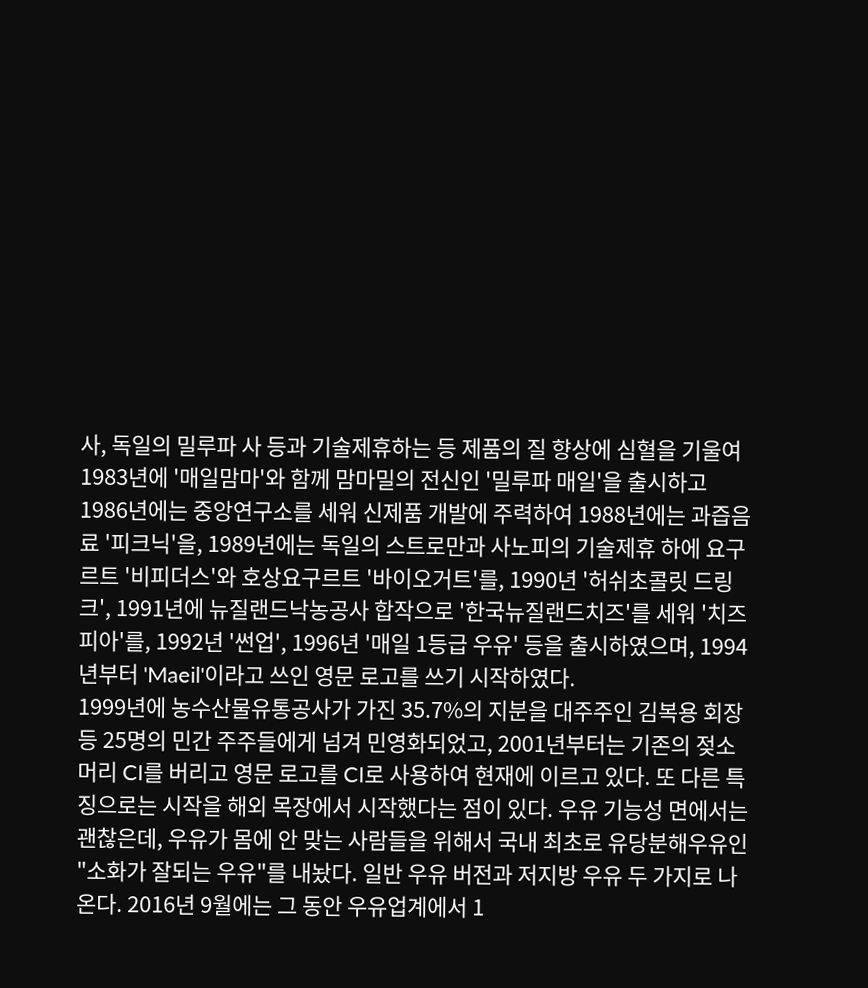사, 독일의 밀루파 사 등과 기술제휴하는 등 제품의 질 향상에 심혈을 기울여 1983년에 '매일맘마'와 함께 맘마밀의 전신인 '밀루파 매일'을 출시하고 1986년에는 중앙연구소를 세워 신제품 개발에 주력하여 1988년에는 과즙음료 '피크닉'을, 1989년에는 독일의 스트로만과 사노피의 기술제휴 하에 요구르트 '비피더스'와 호상요구르트 '바이오거트'를, 1990년 '허쉬초콜릿 드링크', 1991년에 뉴질랜드낙농공사 합작으로 '한국뉴질랜드치즈'를 세워 '치즈피아'를, 1992년 '썬업', 1996년 '매일 1등급 우유' 등을 출시하였으며, 1994년부터 'Maeil'이라고 쓰인 영문 로고를 쓰기 시작하였다.
1999년에 농수산물유통공사가 가진 35.7%의 지분을 대주주인 김복용 회장 등 25명의 민간 주주들에게 넘겨 민영화되었고, 2001년부터는 기존의 젖소머리 CI를 버리고 영문 로고를 CI로 사용하여 현재에 이르고 있다. 또 다른 특징으로는 시작을 해외 목장에서 시작했다는 점이 있다. 우유 기능성 면에서는 괜찮은데, 우유가 몸에 안 맞는 사람들을 위해서 국내 최초로 유당분해우유인 "소화가 잘되는 우유"를 내놨다. 일반 우유 버전과 저지방 우유 두 가지로 나온다. 2016년 9월에는 그 동안 우유업계에서 1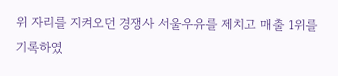위 자리를 지켜오던 경쟁사 서울우유를 제치고 매출 1위를 기록하였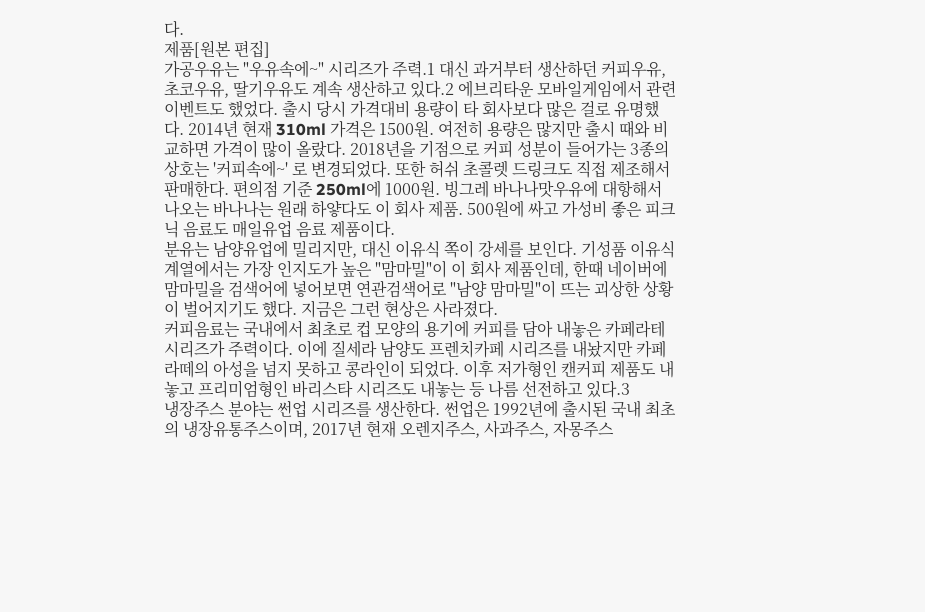다.
제품[원본 편집]
가공우유는 "우유속에~" 시리즈가 주력.1 대신 과거부터 생산하던 커피우유, 초코우유, 딸기우유도 계속 생산하고 있다.2 에브리타운 모바일게임에서 관련 이벤트도 했었다. 출시 당시 가격대비 용량이 타 회사보다 많은 걸로 유명했다. 2014년 현재 310ml 가격은 1500원. 여전히 용량은 많지만 출시 때와 비교하면 가격이 많이 올랐다. 2018년을 기점으로 커피 성분이 들어가는 3종의 상호는 '커피속에~' 로 변경되었다. 또한 허쉬 초콜렛 드링크도 직접 제조해서 판매한다. 편의점 기준 250ml에 1000원. 빙그레 바나나맛우유에 대항해서 나오는 바나나는 원래 하얗다도 이 회사 제품. 500원에 싸고 가성비 좋은 피크닉 음료도 매일유업 음료 제품이다.
분유는 남양유업에 밀리지만, 대신 이유식 쪽이 강세를 보인다. 기성품 이유식 계열에서는 가장 인지도가 높은 "맘마밀"이 이 회사 제품인데, 한때 네이버에 맘마밀을 검색어에 넣어보면 연관검색어로 "남양 맘마밀"이 뜨는 괴상한 상황이 벌어지기도 했다. 지금은 그런 현상은 사라졌다.
커피음료는 국내에서 최초로 컵 모양의 용기에 커피를 담아 내놓은 카페라테 시리즈가 주력이다. 이에 질세라 남양도 프렌치카페 시리즈를 내놨지만 카페라떼의 아성을 넘지 못하고 콩라인이 되었다. 이후 저가형인 캔커피 제품도 내놓고 프리미엄형인 바리스타 시리즈도 내놓는 등 나름 선전하고 있다.3
냉장주스 분야는 썬업 시리즈를 생산한다. 썬업은 1992년에 출시된 국내 최초의 냉장유통주스이며, 2017년 현재 오렌지주스, 사과주스, 자몽주스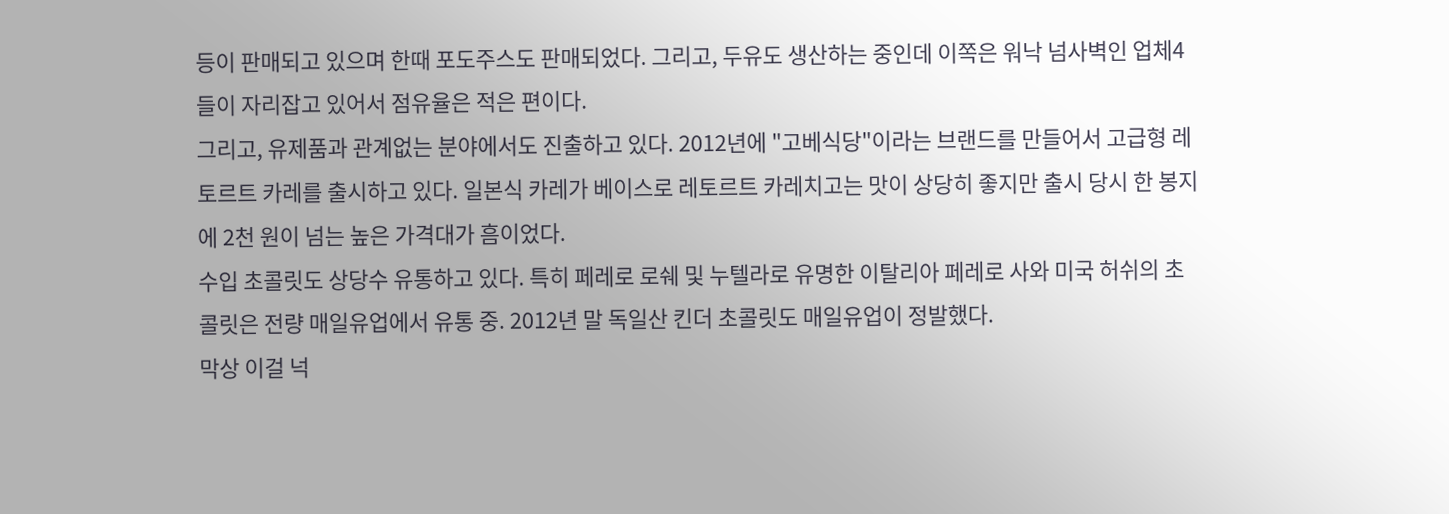등이 판매되고 있으며 한때 포도주스도 판매되었다. 그리고, 두유도 생산하는 중인데 이쪽은 워낙 넘사벽인 업체4 들이 자리잡고 있어서 점유율은 적은 편이다.
그리고, 유제품과 관계없는 분야에서도 진출하고 있다. 2012년에 "고베식당"이라는 브랜드를 만들어서 고급형 레토르트 카레를 출시하고 있다. 일본식 카레가 베이스로 레토르트 카레치고는 맛이 상당히 좋지만 출시 당시 한 봉지에 2천 원이 넘는 높은 가격대가 흠이었다.
수입 초콜릿도 상당수 유통하고 있다. 특히 페레로 로쉐 및 누텔라로 유명한 이탈리아 페레로 사와 미국 허쉬의 초콜릿은 전량 매일유업에서 유통 중. 2012년 말 독일산 킨더 초콜릿도 매일유업이 정발했다.
막상 이걸 넉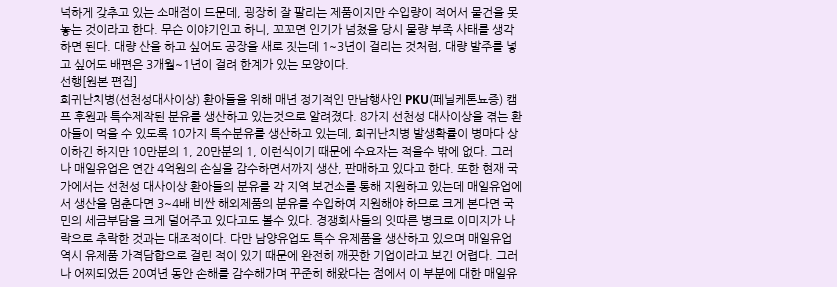넉하게 갖추고 있는 소매점이 드문데, 굉장히 잘 팔리는 제품이지만 수입량이 적어서 물건을 못 놓는 것이라고 한다. 무슨 이야기인고 하니, 꼬꼬면 인기가 넘쳤을 당시 물량 부족 사태를 생각하면 된다. 대량 산을 하고 싶어도 공장을 새로 짓는데 1~3년이 걸리는 것처럼, 대량 발주를 넣고 싶어도 배편은 3개월~1년이 걸려 한계가 있는 모양이다.
선행[원본 편집]
희귀난치병(선천성대사이상) 환아들을 위해 매년 정기적인 만남행사인 PKU(페닐케톤뇨증) 캠프 후원과 특수제작된 분유를 생산하고 있는것으로 알려졌다. 8가지 선천성 대사이상을 겪는 환아들이 먹을 수 있도록 10가지 특수분유를 생산하고 있는데, 희귀난치병 발생확률이 병마다 상이하긴 하지만 10만분의 1, 20만분의 1, 이런식이기 때문에 수요자는 적을수 밖에 없다. 그러나 매일유업은 연간 4억원의 손실을 감수하면서까지 생산, 판매하고 있다고 한다. 또한 현재 국가에서는 선천성 대사이상 환아들의 분유를 각 지역 보건소를 통해 지원하고 있는데 매일유업에서 생산을 멈춘다면 3~4배 비싼 해외제품의 분유를 수입하여 지원해야 하므로 크게 본다면 국민의 세금부담을 크게 덜어주고 있다고도 볼수 있다. 경쟁회사들의 잇따른 병크로 이미지가 나락으로 추락한 것과는 대조적이다. 다만 남양유업도 특수 유제품을 생산하고 있으며 매일유업 역시 유제품 가격담합으로 걸린 적이 있기 때문에 완전히 깨끗한 기업이라고 보긴 어렵다. 그러나 어찌되었든 20여년 동안 손해를 감수해가며 꾸준히 해왔다는 점에서 이 부분에 대한 매일유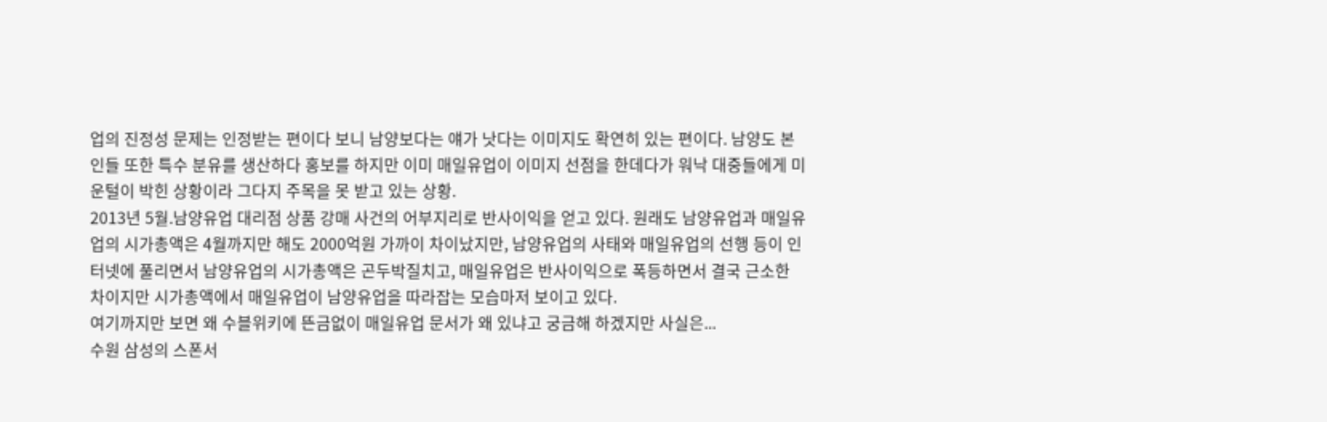업의 진정성 문제는 인정받는 편이다 보니 남양보다는 얘가 낫다는 이미지도 확연히 있는 편이다. 남양도 본인들 또한 특수 분유를 생산하다 홍보를 하지만 이미 매일유업이 이미지 선점을 한데다가 워낙 대중들에게 미운털이 박힌 상황이라 그다지 주목을 못 받고 있는 상황.
2013년 5월.남양유업 대리점 상품 강매 사건의 어부지리로 반사이익을 얻고 있다. 원래도 남양유업과 매일유업의 시가총액은 4월까지만 해도 2000억원 가까이 차이났지만, 남양유업의 사태와 매일유업의 선행 등이 인터넷에 풀리면서 남양유업의 시가총액은 곤두박질치고, 매일유업은 반사이익으로 폭등하면서 결국 근소한 차이지만 시가총액에서 매일유업이 남양유업을 따라잡는 모습마저 보이고 있다.
여기까지만 보면 왜 수블위키에 뜬금없이 매일유업 문서가 왜 있냐고 궁금해 하겠지만 사실은...
수원 삼성의 스폰서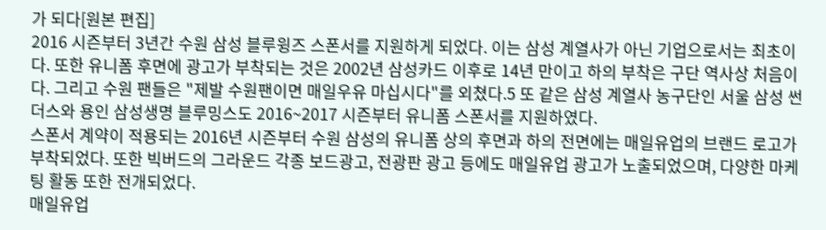가 되다[원본 편집]
2016 시즌부터 3년간 수원 삼성 블루윙즈 스폰서를 지원하게 되었다. 이는 삼성 계열사가 아닌 기업으로서는 최초이다. 또한 유니폼 후면에 광고가 부착되는 것은 2002년 삼성카드 이후로 14년 만이고 하의 부착은 구단 역사상 처음이다. 그리고 수원 팬들은 "제발 수원팬이면 매일우유 마십시다"를 외쳤다.5 또 같은 삼성 계열사 농구단인 서울 삼성 썬더스와 용인 삼성생명 블루밍스도 2016~2017 시즌부터 유니폼 스폰서를 지원하였다.
스폰서 계약이 적용되는 2016년 시즌부터 수원 삼성의 유니폼 상의 후면과 하의 전면에는 매일유업의 브랜드 로고가 부착되었다. 또한 빅버드의 그라운드 각종 보드광고, 전광판 광고 등에도 매일유업 광고가 노출되었으며, 다양한 마케팅 활동 또한 전개되었다.
매일유업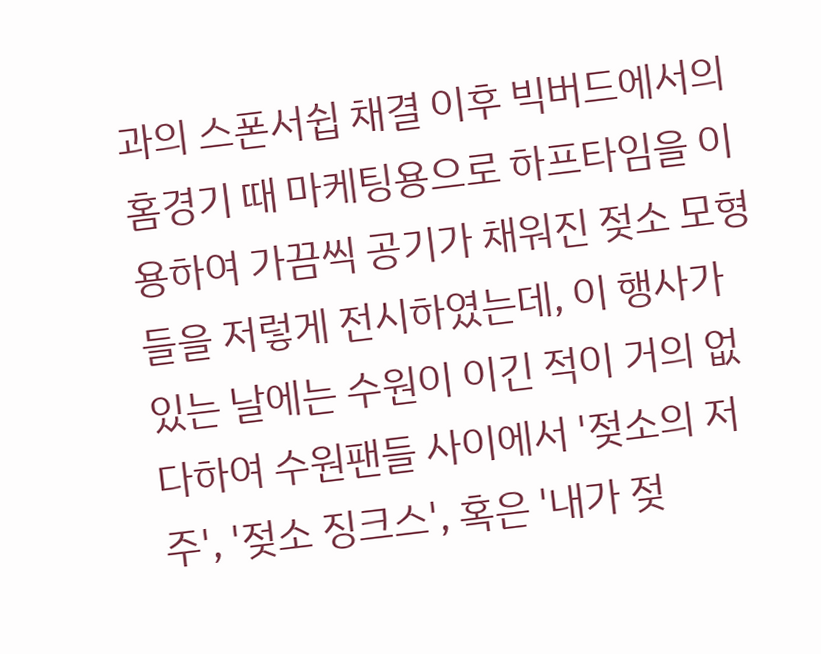과의 스폰서쉽 채결 이후 빅버드에서의 홈경기 때 마케팅용으로 하프타임을 이용하여 가끔씩 공기가 채워진 젖소 모형들을 저렇게 전시하였는데, 이 행사가 있는 날에는 수원이 이긴 적이 거의 없다하여 수원팬들 사이에서 '젖소의 저주', '젖소 징크스', 혹은 '내가 젖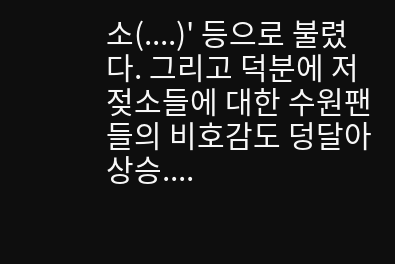소(....)' 등으로 불렸다. 그리고 덕분에 저 젖소들에 대한 수원팬들의 비호감도 덩달아 상승....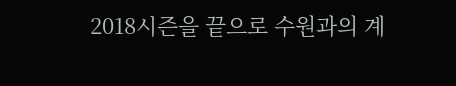2018시즌을 끝으로 수원과의 계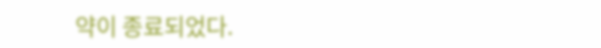약이 종료되었다.